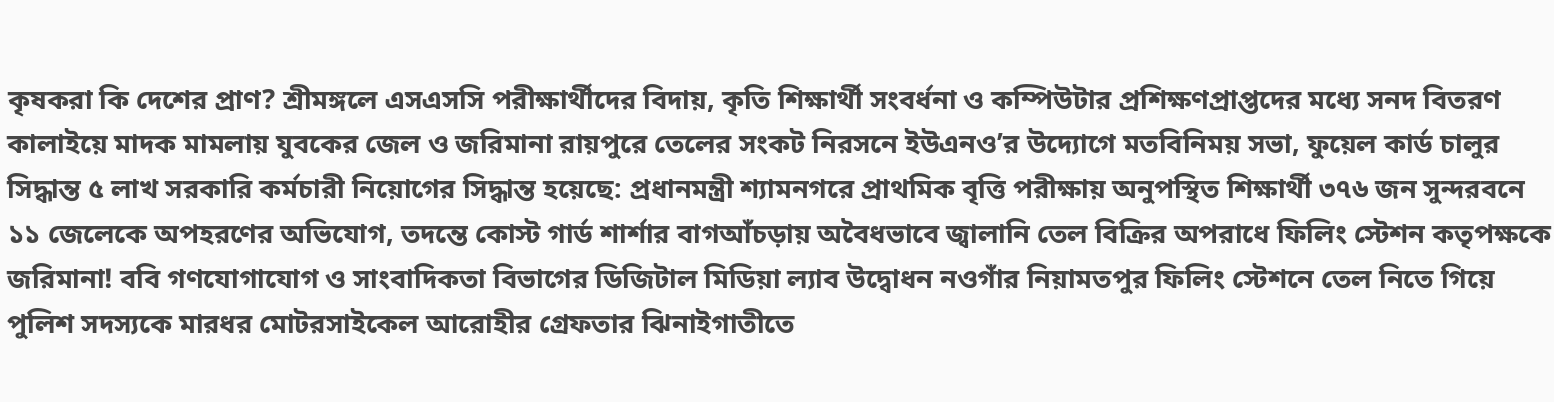কৃষকরা কি দেশের প্রাণ? শ্রীমঙ্গলে এসএসসি পরীক্ষার্থীদের বিদায়, কৃতি শিক্ষার্থী সংবর্ধনা ও কম্পিউটার প্রশিক্ষণপ্রাপ্তদের মধ্যে সনদ বিতরণ কালাইয়ে মাদক মামলায় যুবকের জেল ও জরিমানা রায়পুরে তেলের সংকট নিরসনে ইউএনও’র উদ্যোগে মতবিনিময় সভা, ফুয়েল কার্ড চালুর সিদ্ধান্ত ৫ লাখ সরকারি কর্মচারী নিয়োগের সিদ্ধান্ত হয়েছে: প্রধানমন্ত্রী শ্যামনগরে প্রাথমিক বৃত্তি পরীক্ষায় অনুপস্থিত শিক্ষার্থী ৩৭৬ জন সুন্দরবনে ১১ জেলেকে অপহরণের অভিযোগ, তদন্তে কোস্ট গার্ড শার্শার বাগআঁচড়ায় অবৈধভাবে জ্বালানি তেল বিক্রির অপরাধে ফিলিং স্টেশন কতৃপক্ষকে জরিমানা! ববি গণযোগাযোগ ও সাংবাদিকতা বিভাগের ডিজিটাল মিডিয়া ল্যাব উদ্বোধন নওগাঁর নিয়ামতপুর ফিলিং স্টেশনে তেল নিতে গিয়ে পুলিশ সদস্যকে মারধর মোটরসাইকেল আরোহীর গ্রেফতার ঝিনাইগাতীতে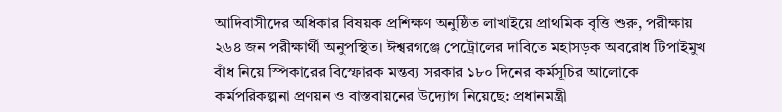আদিবাসীদের অধিকার বিষয়ক প্রশিক্ষণ অনুষ্ঠিত লাখাইয়ে প্রাথমিক বৃত্তি শুরু, পরীক্ষায় ২৬৪ জন পরীক্ষার্থী অনুপস্থিত। ঈশ্বরগঞ্জে পেট্রোলের দাবিতে মহাসড়ক অবরোধ টিপাইমুখ বাঁধ নিয়ে স্পিকারের বিস্ফোরক মন্তব্য সরকার ১৮০ দিনের কর্মসূচির আলোকে কর্মপরিকল্পনা প্রণয়ন ও বাস্তবায়নের উদ্যোগ নিয়েছে: প্রধানমন্ত্রী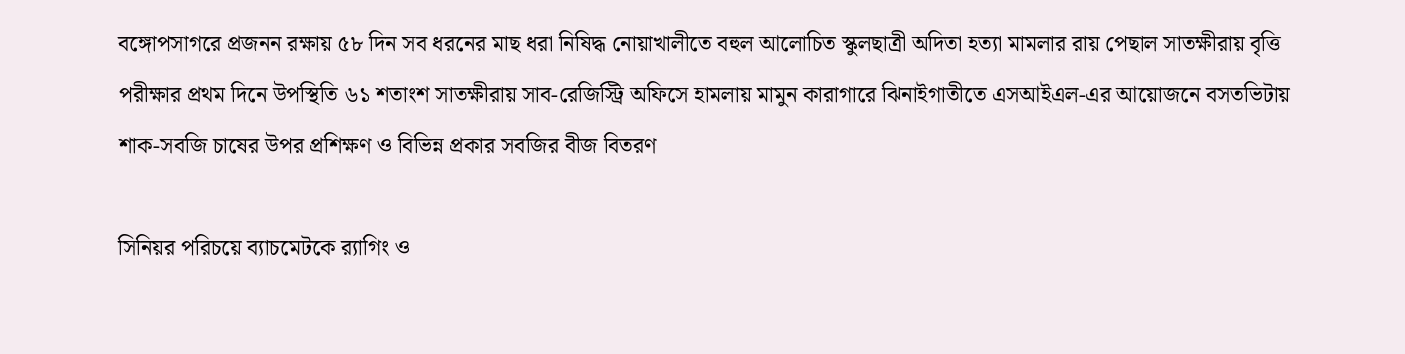বঙ্গোপসাগরে প্রজনন রক্ষায় ৫৮ দিন সব ধরনের মাছ ধরা নিষিদ্ধ নোয়াখালীতে বহুল আলোচিত স্কুলছাত্রী অদিতা হত্যা মামলার রায় পেছাল সাতক্ষীরায় বৃত্তি পরীক্ষার প্রথম দিনে উপস্থিতি ৬১ শতাংশ সাতক্ষীরায় সাব-রেজিস্ট্রি অফিসে হামলায় মামুন কারাগারে ঝিনাইগাতীতে এসআইএল-এর আয়োজনে বসতভিটায় শাক-সবজি চাষের উপর প্রশিক্ষণ ও বিভিন্ন প্রকার সবজির বীজ বিতরণ

সিনিয়র পরিচয়ে ব্যাচমেটকে র‍্যাগিং ও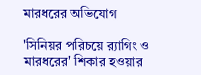মারধরের অভিযোগ

'সিনিয়র পরিচয়ে র‍্যাগিং ও মারধরের' শিকার হওয়ার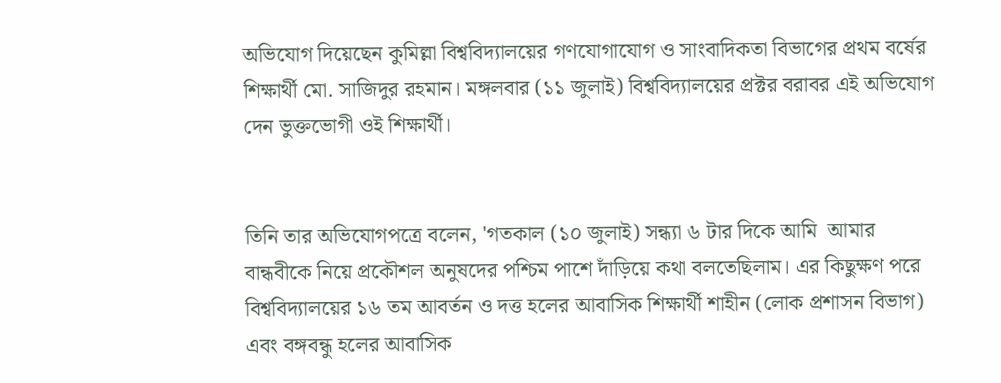অভিযোগ দিয়েছেন কুমিল্লা বিশ্ববিদ্যালয়ের গণযোগাযোগ ও সাংবাদিকতা বিভাগের প্রথম বর্ষের শিক্ষার্থী মো. সাজিদুর রহমান। মঙ্গলবার (১১ জুলাই) বিশ্ববিদ্যালয়ের প্রক্টর বরাবর এই অভিযোগ দেন ভুক্তভোগী ওই শিক্ষার্থী।


তিনি তার অভিযোগপত্রে বলেন, 'গতকাল (১০ জুলাই) সন্ধ্যা ৬ টার দিকে আমি  আমার বান্ধবীকে নিয়ে প্রকৌশল অনুষদের পশ্চিম পাশে দাঁড়িয়ে কথা বলতেছিলাম। এর কিছুক্ষণ পরে বিশ্ববিদ্যালয়ের ১৬ তম আবর্তন ও দত্ত হলের আবাসিক শিক্ষার্থী শাহীন (লোক প্রশাসন বিভাগ) এবং বঙ্গবন্ধু হলের আবাসিক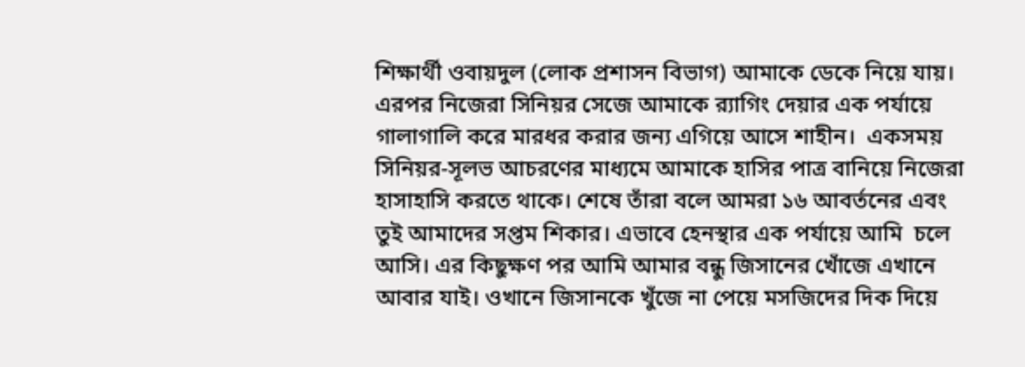শিক্ষার্থী ওবায়দুল (লোক প্রশাসন বিভাগ) আমাকে ডেকে নিয়ে যায়। এরপর নিজেরা সিনিয়র সেজে আমাকে র‍্যাগিং দেয়ার এক পর্যায়ে গালাগালি করে মারধর করার জন্য এগিয়ে আসে শাহীন।  একসময় সিনিয়র-সূলভ আচরণের মাধ্যমে আমাকে হাসির পাত্র বানিয়ে নিজেরা হাসাহাসি করতে থাকে। শেষে তাঁরা বলে আমরা ১৬ আবর্তনের এবং তুই আমাদের সপ্তম শিকার। এভাবে হেনস্থার এক পর্যায়ে আমি  চলে আসি। এর কিছুক্ষণ পর আমি আমার বন্ধু জিসানের খোঁজে এখানে আবার যাই। ওখানে জিসানকে খুঁজে না পেয়ে মসজিদের দিক দিয়ে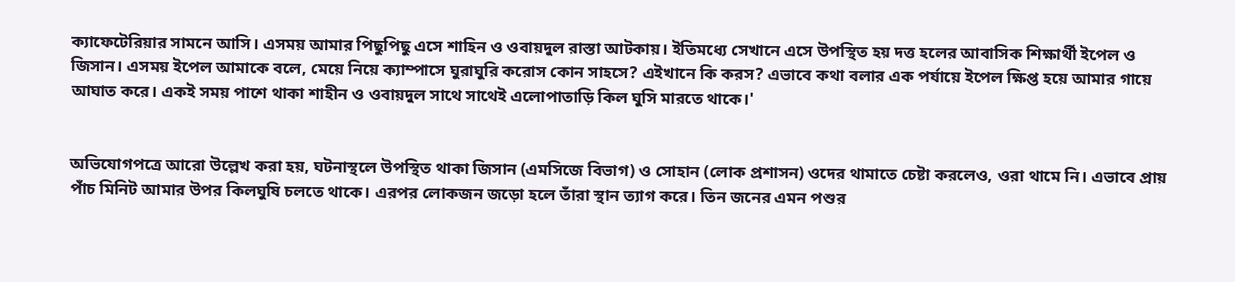ক্যাফেটেরিয়ার সামনে আসি। এসময় আমার পিছুপিছু এসে শাহিন ও ওবায়দুল রাস্তা আটকায়। ইতিমধ্যে সেখানে এসে উপস্থিত হয় দত্ত হলের আবাসিক শিক্ষার্থী ইপেল ও জিসান। এসময় ইপেল আমাকে বলে, মেয়ে নিয়ে ক্যাম্পাসে ঘুরাঘুরি করোস কোন সাহসে? এইখানে কি করস? এভাবে কথা বলার এক পর্যায়ে ইপেল ক্ষিপ্ত হয়ে আমার গায়ে আঘাত করে। একই সময় পাশে থাকা শাহীন ও ওবায়দুল সাথে সাথেই এলোপাতাড়ি কিল ঘুসি মারতে থাকে।'


অভিযোগপত্রে আরো উল্লেখ করা হয়, ঘটনাস্থলে উপস্থিত থাকা জিসান (এমসিজে বিভাগ) ও সোহান (লোক প্রশাসন) ওদের থামাতে চেষ্টা করলেও, ওরা থামে নি। এভাবে প্রায় পাঁচ মিনিট আমার উপর কিলঘুষি চলতে থাকে। এরপর লোকজন জড়ো হলে তাঁরা স্থান ত্যাগ করে। তিন জনের এমন পশুর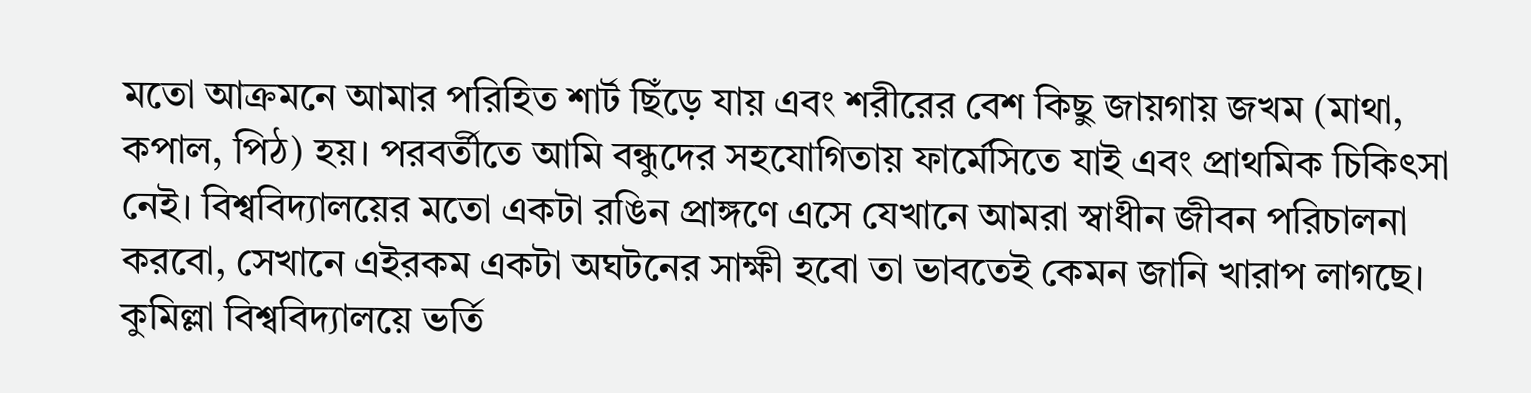মতো আক্রমনে আমার পরিহিত শার্ট ছিঁড়ে যায় এবং শরীরের বেশ কিছু জায়গায় জখম (মাথা, কপাল, পিঠ) হয়। পরবর্তীতে আমি বন্ধুদের সহযোগিতায় ফার্মেসিতে যাই এবং প্রাথমিক চিকিৎসা নেই। বিশ্ববিদ্যালয়ের মতো একটা রঙিন প্রাঙ্গণে এসে যেখানে আমরা স্বাধীন জীবন পরিচালনা করবো, সেখানে এইরকম একটা অঘটনের সাক্ষী হবো তা ভাবতেই কেমন জানি খারাপ লাগছে। কুমিল্লা বিশ্ববিদ্যালয়ে ভর্তি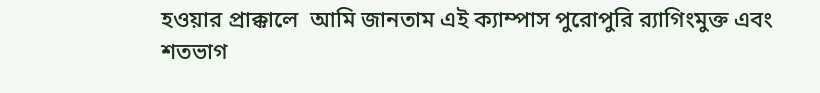হওয়ার প্রাক্কালে  আমি জানতাম এই ক্যাম্পাস পুরোপুরি র‍্যাগিংমুক্ত এবং শতভাগ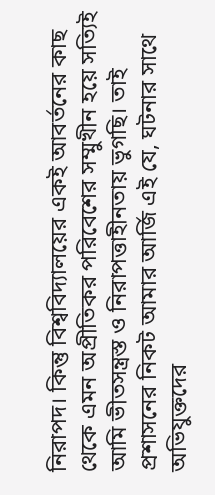নিরাপদ। কিন্তু বিশ্ববিদ্যালয়ের একই আবর্তনের কাছ থেকে এমন অপ্রীতিকর পরিবেশের সম্মুখীন হয়ে সত্যিই আমি ভীতসন্ত্রস্ত ও নিরাপত্তাহীনতায় ভুগছি। তাই প্রশাসনের নিকট আমার আর্জি এই যে, ঘটনার সাথে অভিযুক্তদের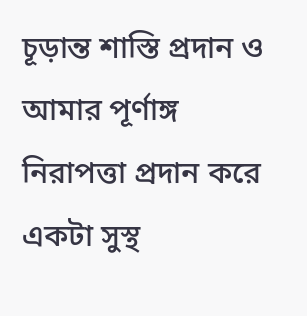চূড়ান্ত শাস্তি প্রদান ও আমার পূর্ণাঙ্গ  নিরাপত্তা প্রদান করে একটা সুস্থ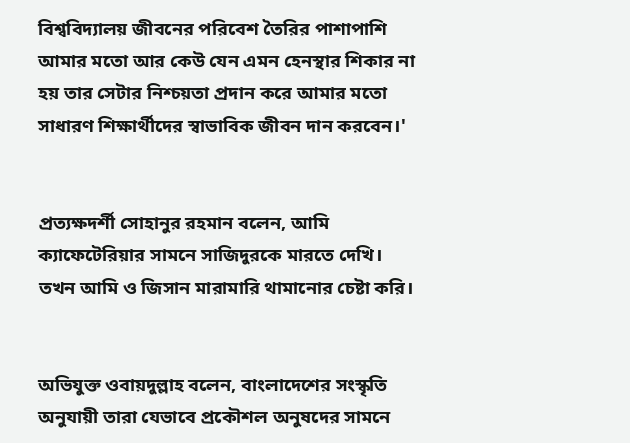বিশ্ববিদ্যালয় জীবনের পরিবেশ তৈরির পাশাপাশি আমার মতো আর কেউ যেন এমন হেনস্থার শিকার না হয় তার সেটার নিশ্চয়তা প্রদান করে আমার মতো সাধারণ শিক্ষার্থীদের স্বাভাবিক জীবন দান করবেন।'


প্রত্যক্ষদর্শী সোহানুর রহমান বলেন, আমি ক্যাফেটেরিয়ার সামনে সাজিদুরকে মারতে দেখি। তখন আমি ও জিসান মারামারি থামানোর চেষ্টা করি।


অভিযুক্ত ওবায়দুল্লাহ বলেন, বাংলাদেশের সংস্কৃতি অনুযায়ী তারা যেভাবে প্রকৌশল অনুষদের সামনে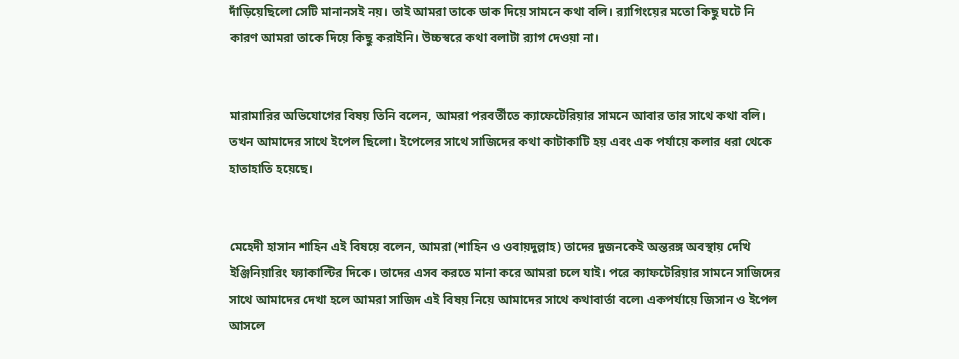দাঁড়িয়েছিলো সেটি মানানসই নয়। তাই আমরা তাকে ডাক দিয়ে সামনে কথা বলি। র‍্যাগিংয়ের মতো কিছু ঘটে নি কারণ আমরা তাকে দিয়ে কিছু করাইনি। উচ্চস্বরে কথা বলাটা র‍্যাগ দেওয়া না।


মারামারির অভিযোগের বিষয় তিনি বলেন, আমরা পরবর্তীতে ক্যাফেটেরিয়ার সামনে আবার তার সাথে কথা বলি। তখন আমাদের সাথে ইপেল ছিলো। ইপেলের সাথে সাজিদের কথা কাটাকাটি হয় এবং এক পর্যায়ে কলার ধরা থেকে হাতাহাতি হয়েছে।


মেহেদী হাসান শাহিন এই বিষয়ে বলেন, আমরা (শাহিন ও ওবায়দুল্লাহ) তাদের দুজনকেই অন্তরঙ্গ অবস্থায় দেখি ইঞ্জিনিয়ারিং ফ্যাকাল্টির দিকে। তাদের এসব করতে মানা করে আমরা চলে যাই। পরে ক্যাফটেরিয়ার সামনে সাজিদের সাথে আমাদের দেখা হলে আমরা সাজিদ এই বিষয় নিয়ে আমাদের সাথে কথাবার্তা বলে৷ একপর্যায়ে জিসান ও ইপেল আসলে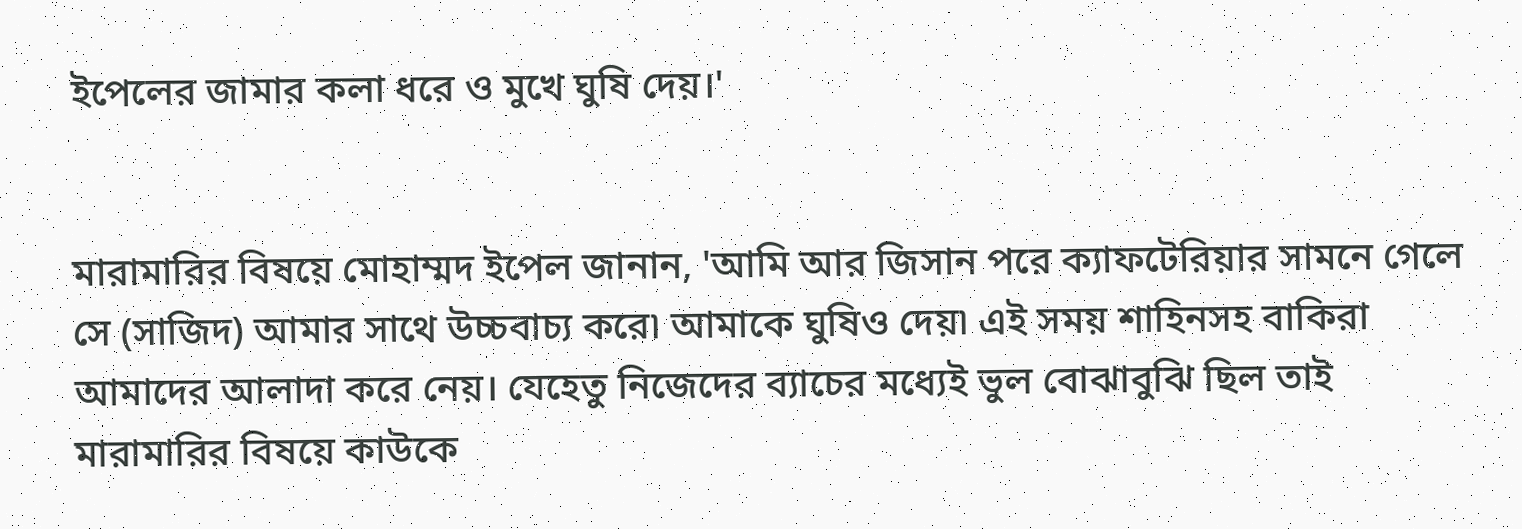ইপেলের জামার কলা ধরে ও মুখে ঘুষি দেয়।'


মারামারির বিষয়ে মোহাম্মদ ইপেল জানান, 'আমি আর জিসান পরে ক্যাফটেরিয়ার সামনে গেলে সে (সাজিদ) আমার সাথে উচ্চবাচ্য করে৷ আমাকে ঘুষিও দেয়৷ এই সময় শাহিনসহ বাকিরা আমাদের আলাদা করে নেয়। যেহেতু নিজেদের ব্যাচের মধ্যেই ভুল বোঝাবুঝি ছিল তাই মারামারির বিষয়ে কাউকে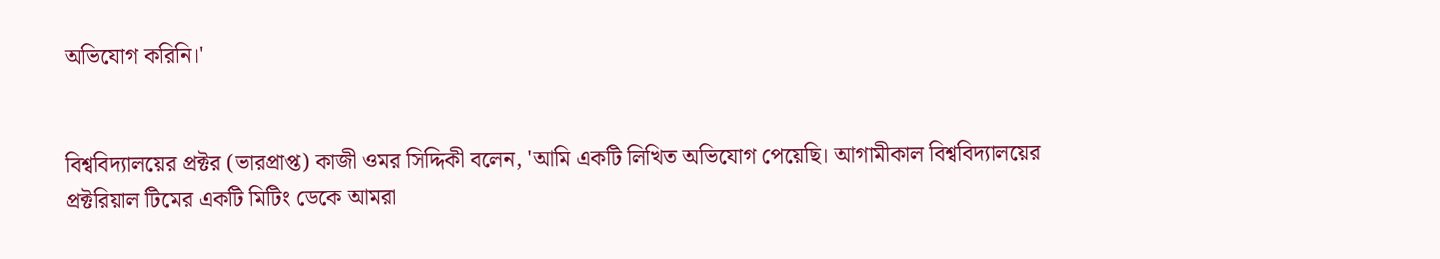অভিযোগ করিনি।'


বিশ্ববিদ্যালয়ের প্রক্টর (ভারপ্রাপ্ত) কাজী ওমর সিদ্দিকী বলেন, 'আমি একটি লিখিত অভিযোগ পেয়েছি। আগামীকাল বিশ্ববিদ্যালয়ের প্রক্টরিয়াল টিমের একটি মিটিং ডেকে আমরা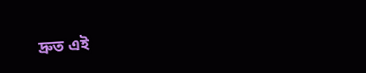দ্রুত এই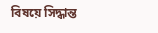বিষয়ে সিদ্ধান্ত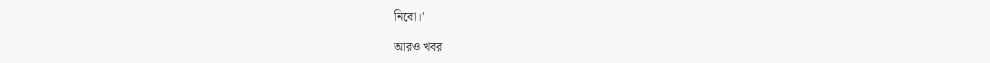নিবো।'

আরও খবর